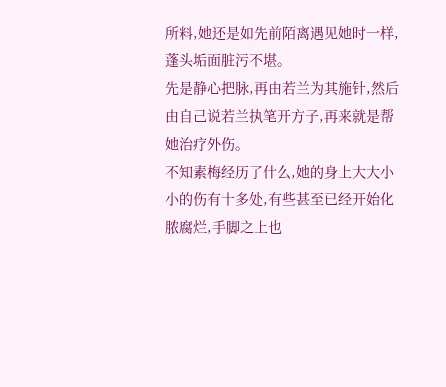所料,她还是如先前陌离遇见她时一样,蓬头垢面脏污不堪。
先是静心把脉,再由若兰为其施针,然后由自己说若兰执笔开方子,再来就是帮她治疗外伤。
不知素梅经历了什么,她的身上大大小小的伤有十多处,有些甚至已经开始化脓腐烂,手脚之上也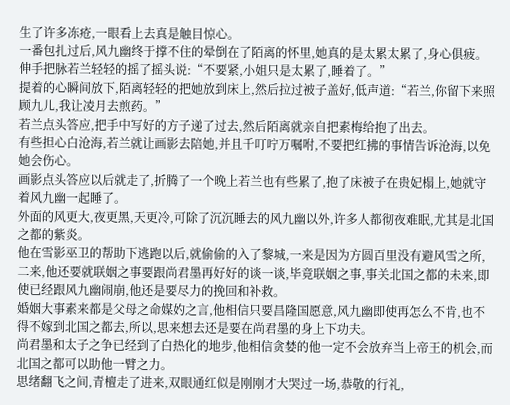生了许多冻疮,一眼看上去真是触目惊心。
一番包扎过后,风九幽终于撑不住的晕倒在了陌离的怀里,她真的是太累太累了,身心俱疲。
伸手把脉若兰轻轻的摇了摇头说:“不要紧,小姐只是太累了,睡着了。”
提着的心瞬间放下,陌离轻轻的把她放到床上,然后拉过被子盖好,低声道:“若兰,你留下来照顾九儿,我让凌月去煎药。”
若兰点头答应,把手中写好的方子递了过去,然后陌离就亲自把素梅给抱了出去。
有些担心白沧海,若兰就让画影去陪她,并且千叮咛万嘱咐,不要把红拂的事情告诉沧海,以免她会伤心。
画影点头答应以后就走了,折腾了一个晚上若兰也有些累了,抱了床被子在贵妃榻上,她就守着风九幽一起睡了。
外面的风更大,夜更黑,天更冷,可除了沉沉睡去的风九幽以外,许多人都彻夜难眠,尤其是北国之都的紫炎。
他在雪影巫卫的帮助下逃跑以后,就偷偷的入了黎城,一来是因为方圆百里没有避风雪之所,二来,他还要就联姻之事要跟尚君墨再好好的谈一谈,毕竟联姻之事,事关北国之都的未来,即使已经跟风九幽闹崩,他还是要尽力的挽回和补救。
婚姻大事素来都是父母之命媒妁之言,他相信只要昌隆国愿意,风九幽即使再怎么不肯,也不得不嫁到北国之都去,所以,思来想去还是要在尚君墨的身上下功夫。
尚君墨和太子之争已经到了白热化的地步,他相信贪婪的他一定不会放弃当上帝王的机会,而北国之都可以助他一臂之力。
思绪翻飞之间,青檀走了进来,双眼通红似是刚刚才大哭过一场,恭敬的行礼,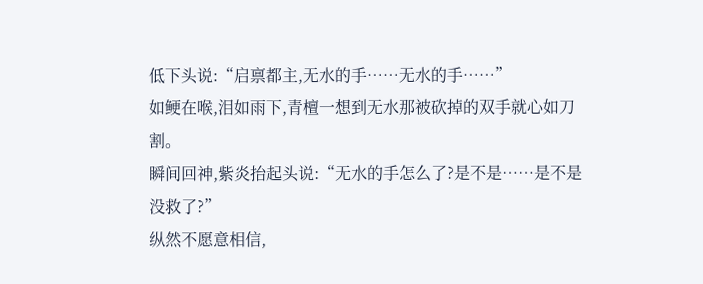低下头说:“启禀都主,无水的手……无水的手……”
如鲠在喉,泪如雨下,青檀一想到无水那被砍掉的双手就心如刀割。
瞬间回神,紫炎抬起头说:“无水的手怎么了?是不是……是不是没救了?”
纵然不愿意相信,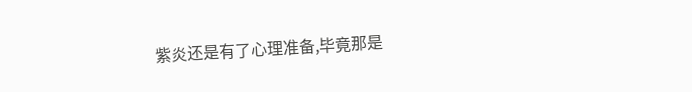紫炎还是有了心理准备,毕竟那是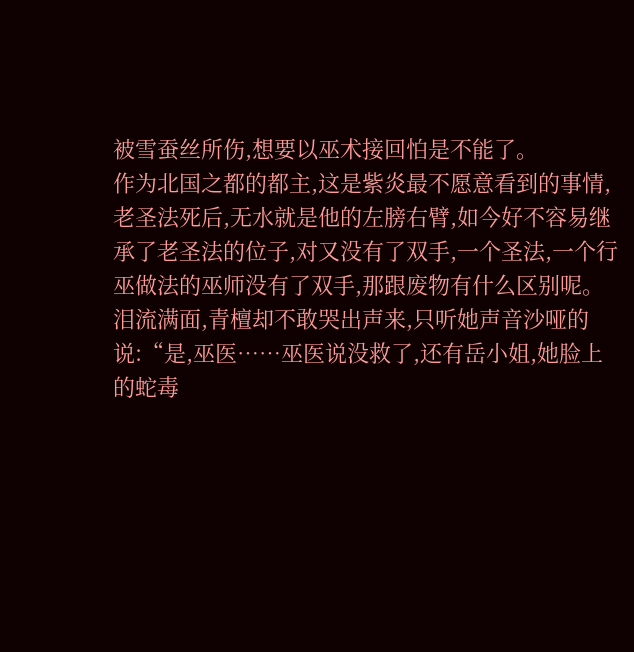被雪蚕丝所伤,想要以巫术接回怕是不能了。
作为北国之都的都主,这是紫炎最不愿意看到的事情,老圣法死后,无水就是他的左膀右臂,如今好不容易继承了老圣法的位子,对又没有了双手,一个圣法,一个行巫做法的巫师没有了双手,那跟废物有什么区别呢。
泪流满面,青檀却不敢哭出声来,只听她声音沙哑的说:“是,巫医……巫医说没救了,还有岳小姐,她脸上的蛇毒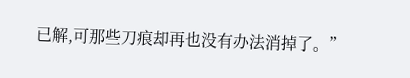已解,可那些刀痕却再也没有办法消掉了。”